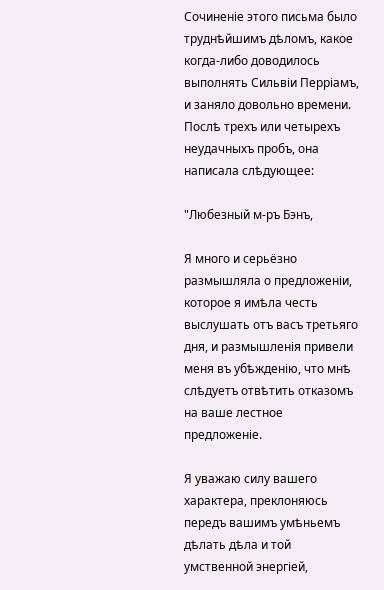Сочиненіе этого письма было труднѣйшимъ дѣломъ, какое когда-либо доводилось выполнять Сильвіи Перріамъ, и заняло довольно времени. Послѣ трехъ или четырехъ неудачныхъ пробъ, она написала слѣдующее:

"Любезный м-ръ Бэнъ,

Я много и серьёзно размышляла о предложеніи, которое я имѣла честь выслушать отъ васъ третьяго дня, и размышленія привели меня въ убѣжденію, что мнѣ слѣдуетъ отвѣтить отказомъ на ваше лестное предложеніе.

Я уважаю силу вашего характера, преклоняюсь передъ вашимъ умѣньемъ дѣлать дѣла и той умственной энергіей,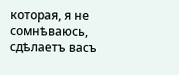которая, я не сомнѣваюсь, сдѣлаетъ васъ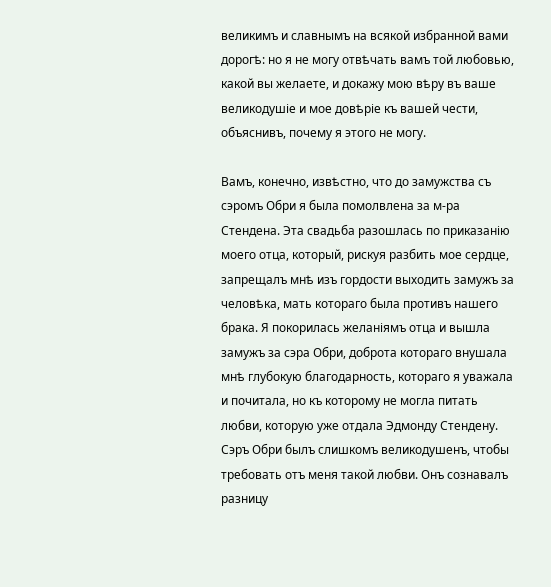великимъ и славнымъ на всякой избранной вами дорогѣ: но я не могу отвѣчать вамъ той любовью, какой вы желаете, и докажу мою вѣру въ ваше великодушіе и мое довѣріе къ вашей чести, объяснивъ, почему я этого не могу.

Вамъ, конечно, извѣстно, что до замужства съ сэромъ Обри я была помолвлена за м-ра Стендена. Эта свадьба разошлась по приказанію моего отца, который, рискуя разбить мое сердце, запрещалъ мнѣ изъ гордости выходить замужъ за человѣка, мать котораго была противъ нашего брака. Я покорилась желаніямъ отца и вышла замужъ за сэра Обри, доброта котораго внушала мнѣ глубокую благодарность, котораго я уважала и почитала, но къ которому не могла питать любви, которую уже отдала Эдмонду Стендену. Сэръ Обри былъ слишкомъ великодушенъ, чтобы требовать отъ меня такой любви. Онъ сознавалъ разницу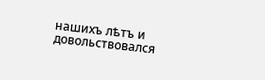нашихъ лѣтъ и довольствовался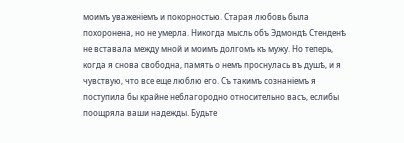моимъ уваженіемъ и покорностью. Старая любовь была похоронена, но не умерла. Никогда мысль объ Эдмондѣ Стенденѣ не вставала между мной и моимъ долгомъ къ мужу. Но теперь, когда я снова свободна, память о немъ проснулась въ душѣ, и я чувствую, что все еще люблю его. Съ такимъ сознаніемъ я поступила бы крайне неблагородно относительно васъ, еслибы поощряла ваши надежды. Будьте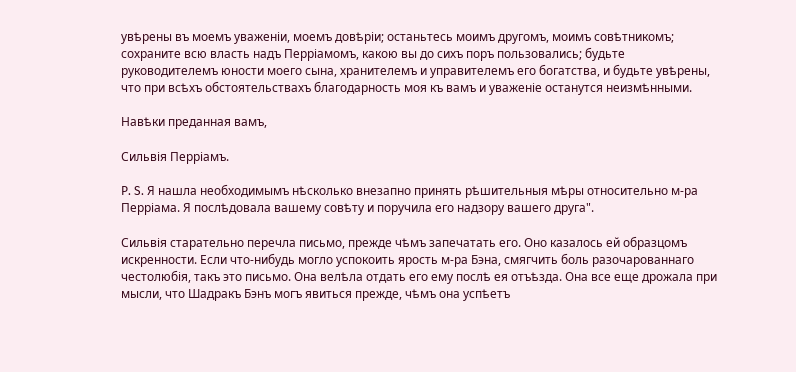увѣрены въ моемъ уваженіи, моемъ довѣріи; останьтесь моимъ другомъ, моимъ совѣтникомъ; сохраните всю власть надъ Перріамомъ, какою вы до сихъ поръ пользовались; будьте руководителемъ юности моего сына, хранителемъ и управителемъ его богатства, и будьте увѣрены, что при всѣхъ обстоятельствахъ благодарность моя къ вамъ и уваженіе останутся неизмѣнными.

Навѣки преданная вамъ,

Сильвія Перріамъ.

P. S. Я нашла необходимымъ нѣсколько внезапно принять рѣшительныя мѣры относительно м-ра Перріама. Я послѣдовала вашему совѣту и поручила его надзору вашего друга".

Сильвія старательно перечла письмо, прежде чѣмъ запечатать его. Оно казалось ей образцомъ искренности. Если что-нибудь могло успокоить ярость м-ра Бэна, смягчить боль разочарованнаго честолюбія, такъ это письмо. Она велѣла отдать его ему послѣ ея отъѣзда. Она все еще дрожала при мысли, что Шадракъ Бэнъ могъ явиться прежде, чѣмъ она успѣетъ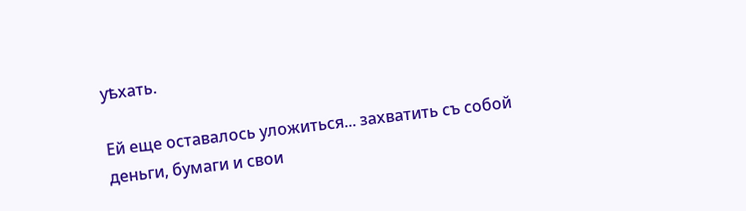уѣхать.

Ей еще оставалось уложиться... захватить съ собой деньги, бумаги и свои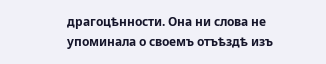драгоцѣнности. Она ни слова не упоминала о своемъ отъѣздѣ изъ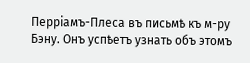Перріамъ-Плеса въ письмѣ къ м-ру Бэну. Онъ успѣетъ узнать объ этомъ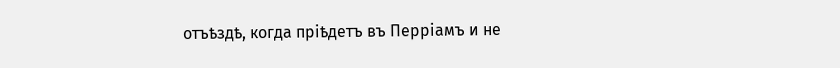отъѣздѣ, когда пріѣдетъ въ Перріамъ и не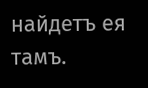найдетъ ея тамъ.